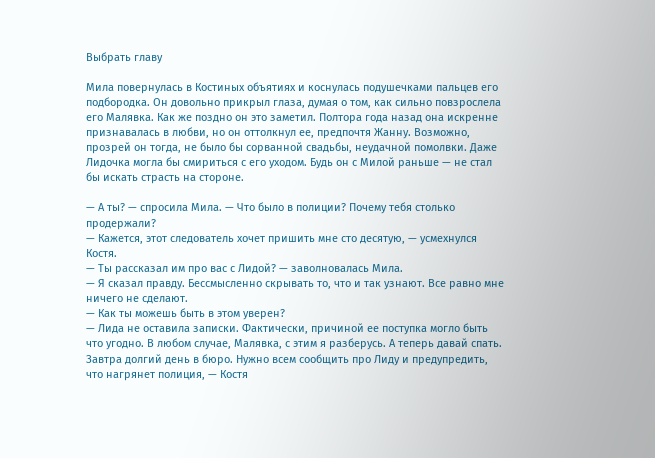Выбрать главу

Мила повернулась в Костиных объятиях и коснулась подушечками пальцев его подбородка. Он довольно прикрыл глаза, думая о том, как сильно повзрослела его Малявка. Как же поздно он это заметил. Полтора года назад она искренне признавалась в любви, но он оттолкнул ее, предпочтя Жанну. Возможно, прозрей он тогда, не было бы сорванной свадьбы, неудачной помолвки. Даже Лидочка могла бы смириться с его уходом. Будь он с Милой раньше — не стал бы искать страсть на стороне.

— А ты? — спросила Мила. — Что было в полиции? Почему тебя столько продержали?
— Кажется, этот следователь хочет пришить мне сто десятую, — усмехнулся Костя.
— Ты рассказал им про вас с Лидой? — заволновалась Мила.
— Я сказал правду. Бессмысленно скрывать то, что и так узнают. Все равно мне ничего не сделают.
— Как ты можешь быть в этом уверен?
— Лида не оставила записки. Фактически, причиной ее поступка могло быть что угодно. В любом случае, Малявка, с этим я разберусь. А теперь давай спать. Завтра долгий день в бюро. Нужно всем сообщить про Лиду и предупредить, что нагрянет полиция, — Костя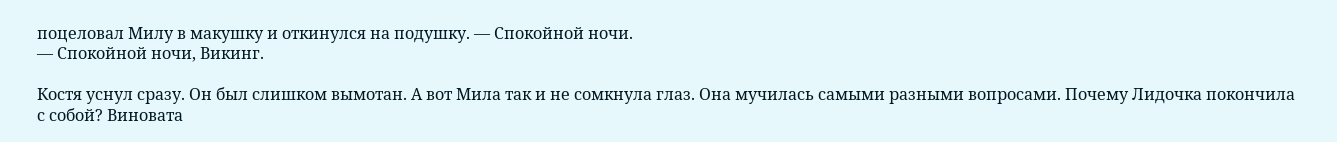поцеловал Милу в макушку и откинулся на подушку. — Спокойной ночи.
— Спокойной ночи, Викинг.

Костя уснул сразу. Он был слишком вымотан. А вот Мила так и не сомкнула глаз. Она мучилась самыми разными вопросами. Почему Лидочка покончила с собой? Виновата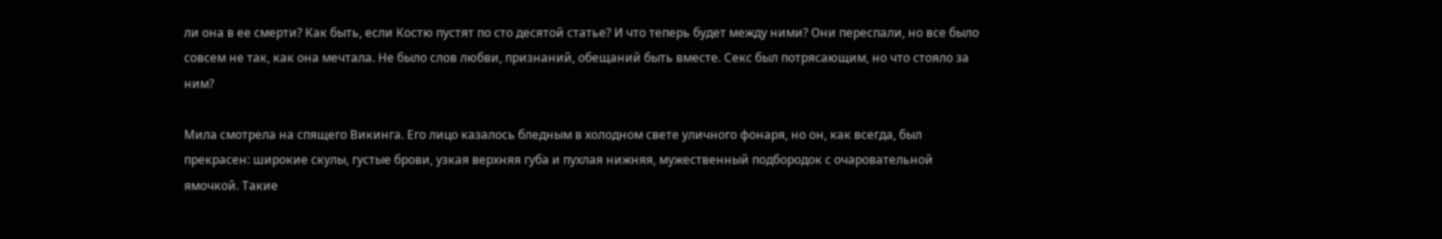ли она в ее смерти? Как быть, если Костю пустят по сто десятой статье? И что теперь будет между ними? Они переспали, но все было совсем не так, как она мечтала. Не было слов любви, признаний, обещаний быть вместе. Секс был потрясающим, но что стояло за ним?

Мила смотрела на спящего Викинга. Его лицо казалось бледным в холодном свете уличного фонаря, но он, как всегда, был прекрасен: широкие скулы, густые брови, узкая верхняя губа и пухлая нижняя, мужественный подбородок с очаровательной ямочкой. Такие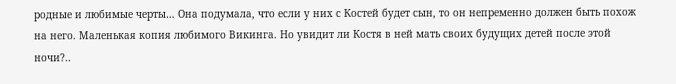родные и любимые черты… Она подумала, что если у них с Костей будет сын, то он непременно должен быть похож на него. Маленькая копия любимого Викинга. Но увидит ли Костя в ней мать своих будущих детей после этой ночи?..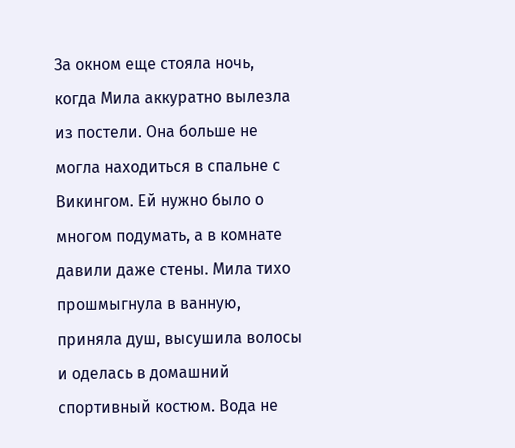За окном еще стояла ночь, когда Мила аккуратно вылезла из постели. Она больше не могла находиться в спальне с Викингом. Ей нужно было о многом подумать, а в комнате давили даже стены. Мила тихо прошмыгнула в ванную, приняла душ, высушила волосы и оделась в домашний спортивный костюм. Вода не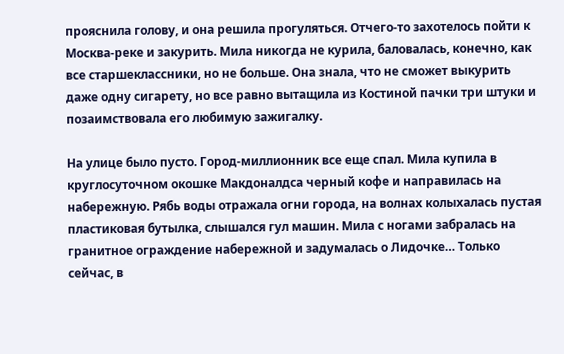прояснила голову, и она решила прогуляться. Отчего-то захотелось пойти к Москва-реке и закурить. Мила никогда не курила, баловалась, конечно, как все старшеклассники, но не больше. Она знала, что не сможет выкурить даже одну сигарету, но все равно вытащила из Костиной пачки три штуки и позаимствовала его любимую зажигалку.

На улице было пусто. Город-миллионник все еще спал. Мила купила в круглосуточном окошке Макдоналдса черный кофе и направилась на набережную. Рябь воды отражала огни города, на волнах колыхалась пустая пластиковая бутылка, слышался гул машин. Мила с ногами забралась на гранитное ограждение набережной и задумалась о Лидочке… Только сейчас, в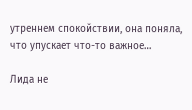утреннем спокойствии, она поняла, что упускает что-то важное…

Лида не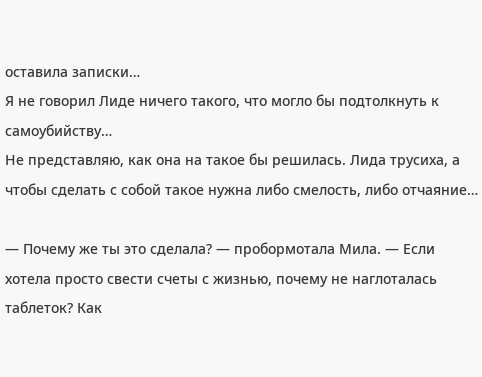оставила записки…
Я не говорил Лиде ничего такого, что могло бы подтолкнуть к самоубийству…
Не представляю, как она на такое бы решилась. Лида трусиха, а чтобы сделать с собой такое нужна либо смелость, либо отчаяние…

— Почему же ты это сделала? — пробормотала Мила. — Если хотела просто свести счеты с жизнью, почему не наглоталась таблеток? Как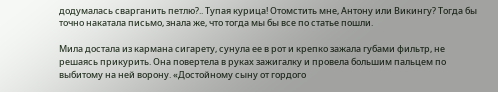додумалась сварганить петлю?.. Тупая курица! Отомстить мне, Антону или Викингу? Тогда бы точно накатала письмо, знала же, что тогда мы бы все по статье пошли.

Мила достала из кармана сигарету, сунула ее в рот и крепко зажала губами фильтр, не решаясь прикурить. Она повертела в руках зажигалку и провела большим пальцем по выбитому на ней ворону. «Достойному сыну от гордого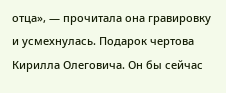отца», — прочитала она гравировку и усмехнулась. Подарок чертова Кирилла Олеговича. Он бы сейчас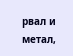рвал и метал,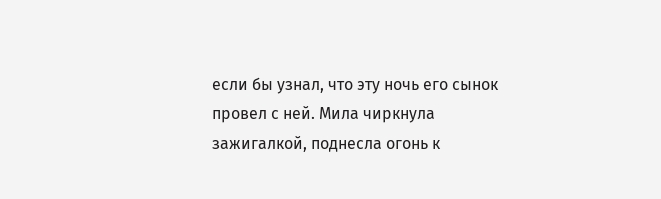если бы узнал, что эту ночь его сынок провел с ней. Мила чиркнула зажигалкой, поднесла огонь к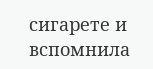сигарете и вспомнила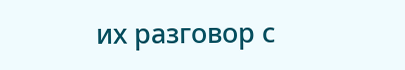их разговор с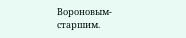Вороновым-старшим.